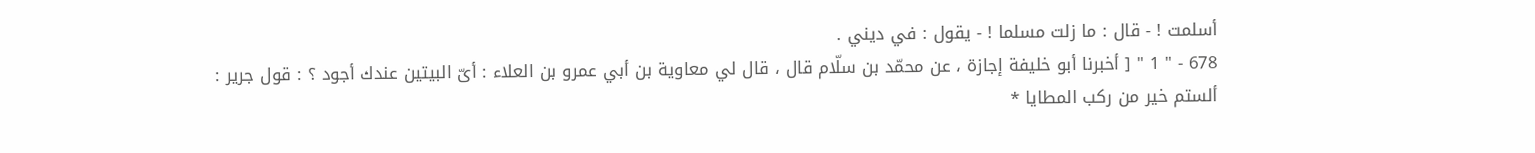أسلمت ! - قال : ما زلت مسلما ! - يقول : في ديني .
678 - " 1 " [ أخبرنا أبو خليفة إجازة ، عن محمّد بن سلّام قال ، قال لي معاوية بن أبي عمرو بن العلاء : أىّ البيتين عندك أجود ؟ : قول جرير :
ألستم خير من ركب المطايا *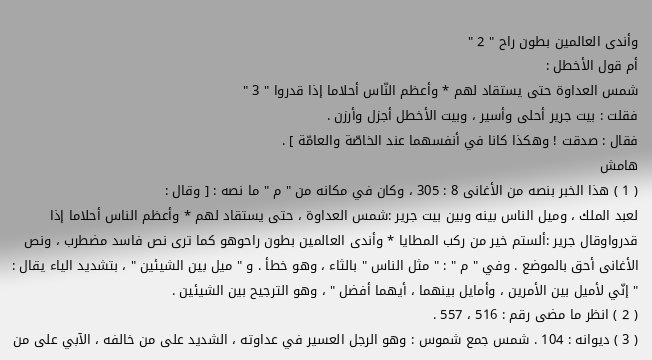وأندى العالمين بطون راح " 2 "
أم قول الأخطل :
شمس العداوة حتى يستقاد لهم * وأعظم النّاس أحلاما إذا قدروا " 3 "
فقلت : بيت جرير أحلى وأسير ، وبيت الأخطل أجزل وأرزن .
فقال : صدقت ! وهكذا كانا في أنفسهما عند الخاصّة والعامّة ] .
هامش
( 1 ) هذا الخبر بنصه من الأغانى 8 : 305 ، وكان في مكانه من " م " ما نصه : [ وقال :
لعبد الملك ، وميل الناس بينه وبين بيت جرير :شمس العداوة ، حتى يستقاد لهم * وأعظم الناس أحلاما إذا قدرواوقال جرير :ألستم خير من ركب المطايا * وأندى العالمين بطون راحوهو كما ترى نص فاسد مضطرب ، ونص الأغانى أحق بالموضع . وفي " م " : " مثل الناس " بالثاء ، وهو خطأ . و " ميل بين الشيئين " ، بتشديد الياء يقال : " إنّي لأميل بين الأمرين ، وأمايل بينهما ، أيهما أفضل " ، وهو الترجيح بين الشيئين .
( 2 ) انظر ما مضى رقم : 516 ، 557 .
( 3 ) ديوانه : 104 . شمس جمع شموس : وهو الرجل العسير في عداوته ، الشديد على من خالفه ، الآبي على من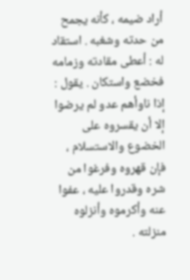أراد ضيمه ، كأنه يجمح من حدته وشغبه . استقاد له : أعطى مقادته وزمامه فخضع واستكان . يقول : إذا ناوأهم عدو لم يرضوا إلا أن يقسروه على الخضوع والاستسلام ، فإن قهروه وفرغوا من شره وقدروا عليه ، عفوا عنه وأكرموه وأنزلوه منزلته .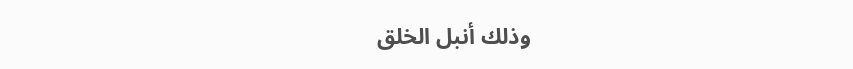وذلك أنبل الخلق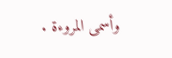وأسمى المروءة .